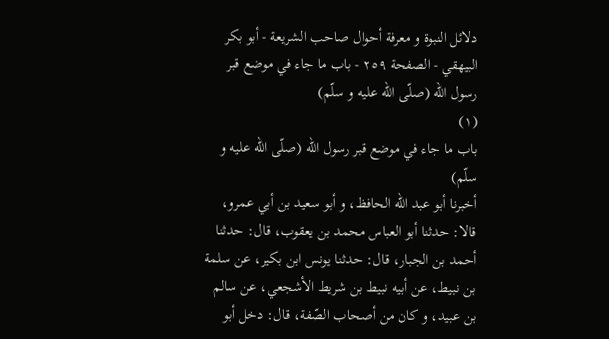دلائل النبوة و معرفة أحوال صاحب الشريعة - أبو بكر البيهقي - الصفحة ٢٥٩ - باب ما جاء في موضع قبر رسول اللّه (صلّى اللّه عليه و سلّم)
(١)
باب ما جاء في موضع قبر رسول اللّه (صلّى اللّه عليه و سلّم)
أخبرنا أبو عبد اللّه الحافظ، و أبو سعيد بن أبي عمرو، قالا: حدثنا أبو العباس محمد بن يعقوب، قال: حدثنا أحمد بن الجبار، قال: حدثنا يونس ابن بكير، عن سلمة بن نبيط، عن أبيه نبيط بن شريط الأشجعي، عن سالم بن عبيد، و كان من أصحاب الصّفة، قال: دخل أبو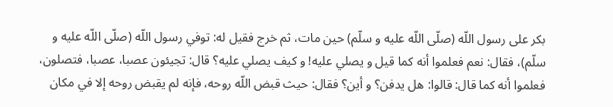بكر على رسول اللّه (صلّى اللّه عليه و سلّم) حين مات، ثم خرج فقيل له: توفي رسول اللّه (صلّى اللّه عليه و سلّم)، فقال: نعم فعلموا أنه كما قيل و يصلي عليه! و كيف يصلي عليه؟ قال: تجيئون عصبا، عصبا، فتصلون، فعلموا أنه كما قال: قالوا: هل يدفن؟ و أين؟ فقال: حيث قبض اللّه روحه، فإنه لم يقبض روحه إلا في مكان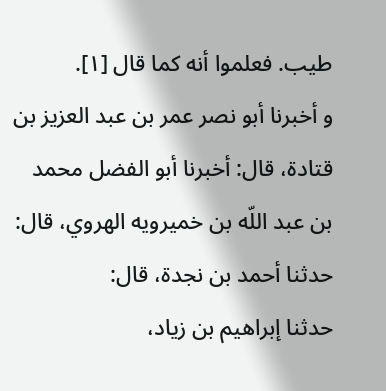طيب. فعلموا أنه كما قال [١].
و أخبرنا أبو نصر عمر بن عبد العزيز بن قتادة، قال: أخبرنا أبو الفضل محمد بن عبد اللّه بن خميرويه الهروي، قال: حدثنا أحمد بن نجدة، قال:
حدثنا إبراهيم بن زياد،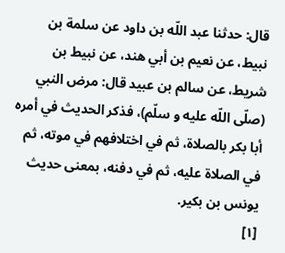قال: حدثنا عبد اللّه بن داود عن سلمة بن نبيط، عن نعيم بن أبي هند، عن نبيط بن شريط، عن سالم بن عبيد قال: مرض النبي (صلّى اللّه عليه و سلّم)، فذكر الحديث في أمره أبا بكر بالصلاة، ثم في اختلافهم في موته، ثم في الصلاة عليه، ثم في دفنه، بمعنى حديث يونس بن بكير.
[١]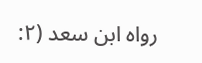رواه ابن سعد (٢: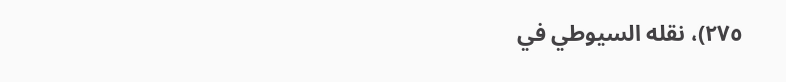٢٧٥)، نقله السيوطي في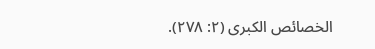الخصائص الكبرى (٢: ٢٧٨).